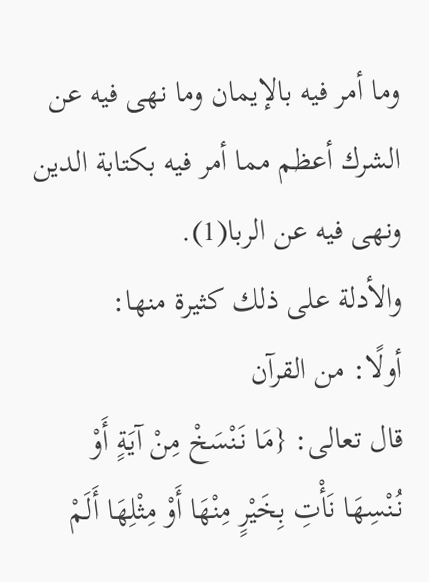وما أمر فيه بالإيمان وما نهى فيه عن الشرك أعظم مما أمر فيه بكتابة الدين ونهى فيه عن الربا(1).
والأدلة على ذلك كثيرة منها:
أولًا: من القرآن
قال تعالى: {مَا نَنْسَخْ مِنْ آيَةٍ أَوْ نُنْسِهَا نَأْتِ بِخَيْرٍ مِنْهَا أَوْ مِثْلِهَا أَلَمْ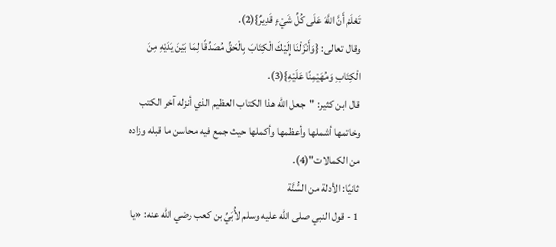تَعْلَمْ أَنَّ اللَّهَ عَلَى كُلِّ شَيْءٍ قَدِيرٌ}(2).
وقال تعالى: {وَأَنْزَلْنَا إِلَيْكَ الْكِتَابَ بِالْحَقِّ مُصَدِّقًا لِمَا بَيْنَ يَدَيْهِ مِنَ الْكِتَابِ وَمُهَيْمِنًا عَلَيْهِ}(3).
قال ابن كثير: "جعل الله هذا الكتاب العظيم الذي أنزله آخر الكتب وخاتمها أشملها وأعظمها وأكملها حيث جمع فيه محاسن ما قبله وزاده من الكمالات"(4).
ثانيًا: الأدلة من السُّنَّة
1 - قول النبي صلى الله عليه وسلم لأُبَيِّ بن كعب رضي الله عنه: «يا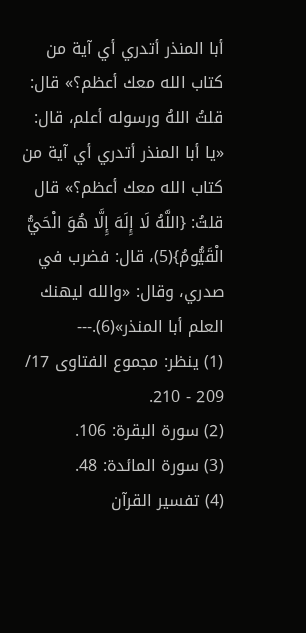أبا المنذر أتدري أي آية من كتاب الله معك أعظم؟» قال: قلتُ اللهُ ورسوله أعلم، قال: «يا أبا المنذر أتدري أي آية من كتاب الله معك أعظم؟» قال قلتُ: {اللَّهُ لَا إِلَهَ إِلَّا هُوَ الْحَيُّ الْقَيُّومُ}(5)، قال: فضرب في صدري، وقال: «والله ليهنك العلم أبا المنذر»(6).---
(1) ينظر: مجموع الفتاوى 17/ 209 - 210.
(2) سورة البقرة: 106.
(3) سورة المائدة: 48.
(4) تفسير القرآن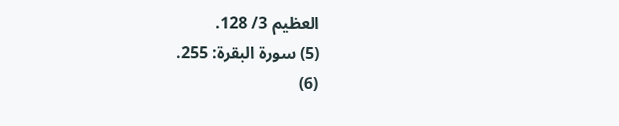العظيم 3/ 128.
(5) سورة البقرة: 255.
(6)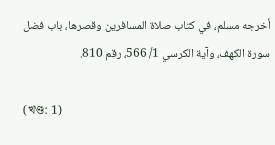أخرجه مسلم، في كتاب صلاة المسافرين وقصرها، باب فضل سورة الكهف، وآية الكرسي 1/ 566، رقم 810.

(খণ্ড: 1)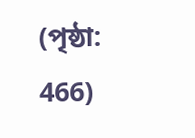(পৃষ্ঠা: 466)